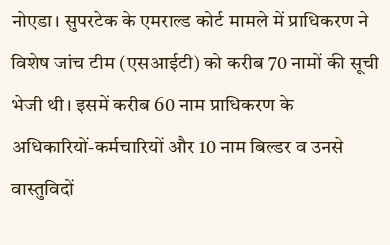नोएडा। सुपरटेक के एमराल्ड कोर्ट मामले में प्राधिकरण ने विशेष जांच टीम (एसआईटी) को करीब 70 नामों की सूची भेजी थी। इसमें करीब 60 नाम प्राधिकरण के अधिकारियों-कर्मचारियों और 10 नाम बिल्डर व उनसे वास्तुविदों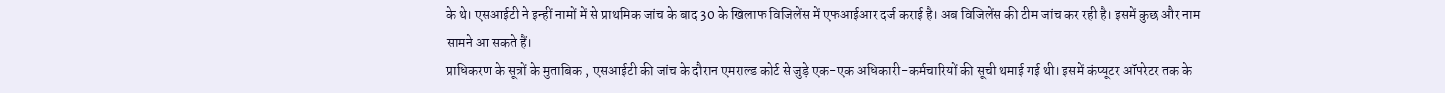के थे। एसआईटी ने इन्हीं नामों में से प्राथमिक जांच के बाद 30 के खिलाफ विजिलेंस में एफआईआर दर्ज कराई है। अब विजिलेंस की टीम जांच कर रही है। इसमें कुछ और नाम सामने आ सकते हैं।
प्राधिकरण के सूत्रों के मुताबिक , एसआईटी की जांच के दौरान एमराल्ड कोर्ट से जुड़े एक-एक अधिकारी-कर्मचारियों की सूची थमाई गई थी। इसमें कंप्यूटर ऑपरेटर तक के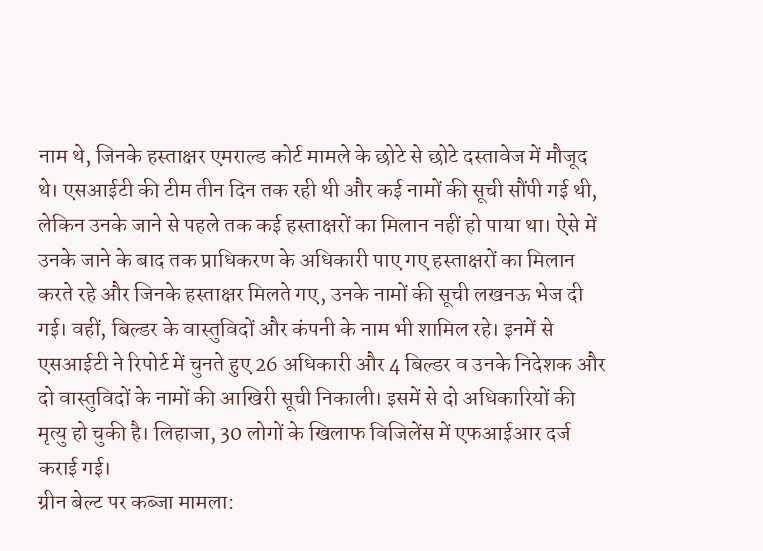नाम थे, जिनके हस्ताक्षर एमराल्ड कोर्ट मामले के छोटे से छोटे दस्तावेज में मौजूद थे। एसआईटी की टीम तीन दिन तक रही थी और कई नामों की सूची सौंपी गई थी, लेकिन उनके जाने से पहले तक कई हस्ताक्षरों का मिलान नहीं हो पाया था। ऐसे में उनके जाने के बाद तक प्राधिकरण के अधिकारी पाए गए हस्ताक्षरों का मिलान करते रहे और जिनके हस्ताक्षर मिलते गए, उनके नामों की सूची लखनऊ भेज दी गई। वहीं, बिल्डर के वास्तुविदों और कंपनी के नाम भी शामिल रहे। इनमें से एसआईटी ने रिपोर्ट में चुनते हुए 26 अधिकारी और 4 बिल्डर व उनके निदेशक और दो वास्तुविदों के नामों की आखिरी सूची निकाली। इसमें से दो अधिकारियों की मृत्यु हो चुकी है। लिहाजा, 30 लोगों के खिलाफ विजिलेंस में एफआईआर दर्ज कराई गई।
ग्रीन बेल्ट पर कब्जा मामला: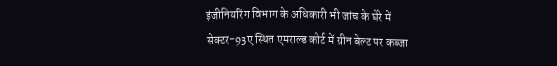इंजीनियरिंग विभाग के अधिकारी भी जांच के घेरे में
सेक्टर-93ए स्थित एमराल्ड कोर्ट में ग्रीन बेल्ट पर कब्जा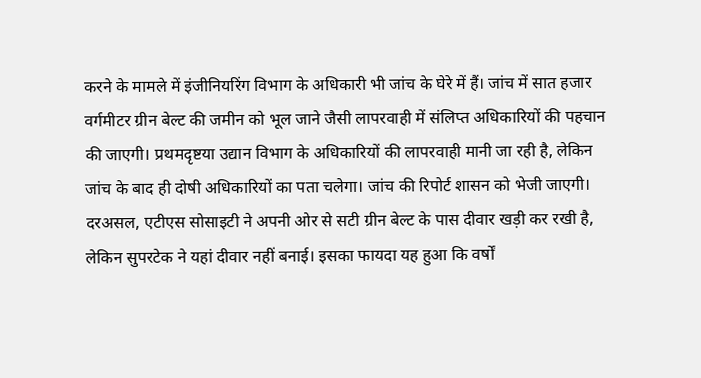करने के मामले में इंजीनियरिंग विभाग के अधिकारी भी जांच के घेरे में हैं। जांच में सात हजार वर्गमीटर ग्रीन बेल्ट की जमीन को भूल जाने जैसी लापरवाही में संलिप्त अधिकारियों की पहचान की जाएगी। प्रथमदृष्टया उद्यान विभाग के अधिकारियों की लापरवाही मानी जा रही है, लेकिन जांच के बाद ही दोषी अधिकारियों का पता चलेगा। जांच की रिपोर्ट शासन को भेजी जाएगी।
दरअसल, एटीएस सोसाइटी ने अपनी ओर से सटी ग्रीन बेल्ट के पास दीवार खड़ी कर रखी है, लेकिन सुपरटेक ने यहां दीवार नहीं बनाई। इसका फायदा यह हुआ कि वर्षों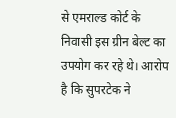से एमराल्ड कोर्ट के निवासी इस ग्रीन बेल्ट का उपयोग कर रहे थे। आरोप है कि सुपरटेक ने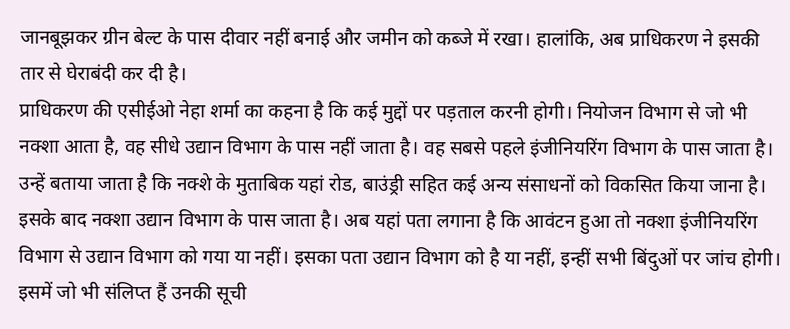जानबूझकर ग्रीन बेल्ट के पास दीवार नहीं बनाई और जमीन को कब्जे में रखा। हालांकि, अब प्राधिकरण ने इसकी तार से घेराबंदी कर दी है।
प्राधिकरण की एसीईओ नेहा शर्मा का कहना है कि कई मुद्दों पर पड़ताल करनी होगी। नियोजन विभाग से जो भी नक्शा आता है, वह सीधे उद्यान विभाग के पास नहीं जाता है। वह सबसे पहले इंजीनियरिंग विभाग के पास जाता है। उन्हें बताया जाता है कि नक्शे के मुताबिक यहां रोड, बाउंड्री सहित कई अन्य संसाधनों को विकसित किया जाना है। इसके बाद नक्शा उद्यान विभाग के पास जाता है। अब यहां पता लगाना है कि आवंटन हुआ तो नक्शा इंजीनियरिंग विभाग से उद्यान विभाग को गया या नहीं। इसका पता उद्यान विभाग को है या नहीं, इन्हीं सभी बिंदुओं पर जांच होगी। इसमें जो भी संलिप्त हैं उनकी सूची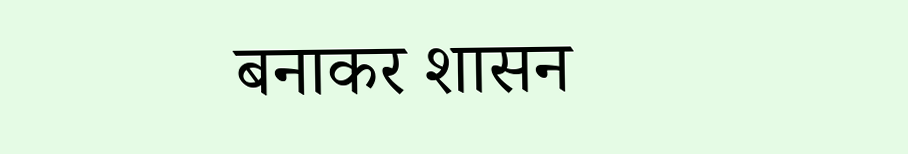बनाकर शासन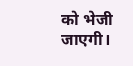को भेजी जाएगी।